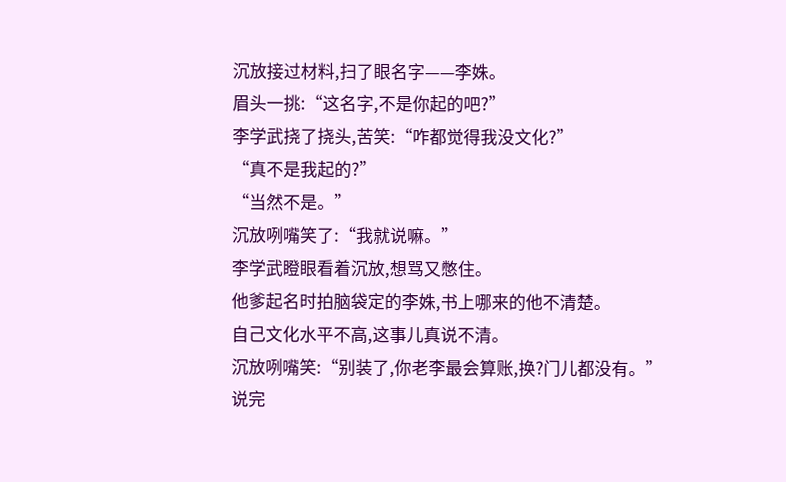沉放接过材料,扫了眼名字——李姝。
眉头一挑:“这名字,不是你起的吧?”
李学武挠了挠头,苦笑:“咋都觉得我没文化?”
“真不是我起的?”
“当然不是。”
沉放咧嘴笑了:“我就说嘛。”
李学武瞪眼看着沉放,想骂又憋住。
他爹起名时拍脑袋定的李姝,书上哪来的他不清楚。
自己文化水平不高,这事儿真说不清。
沉放咧嘴笑:“别装了,你老李最会算账,换?门儿都没有。”
说完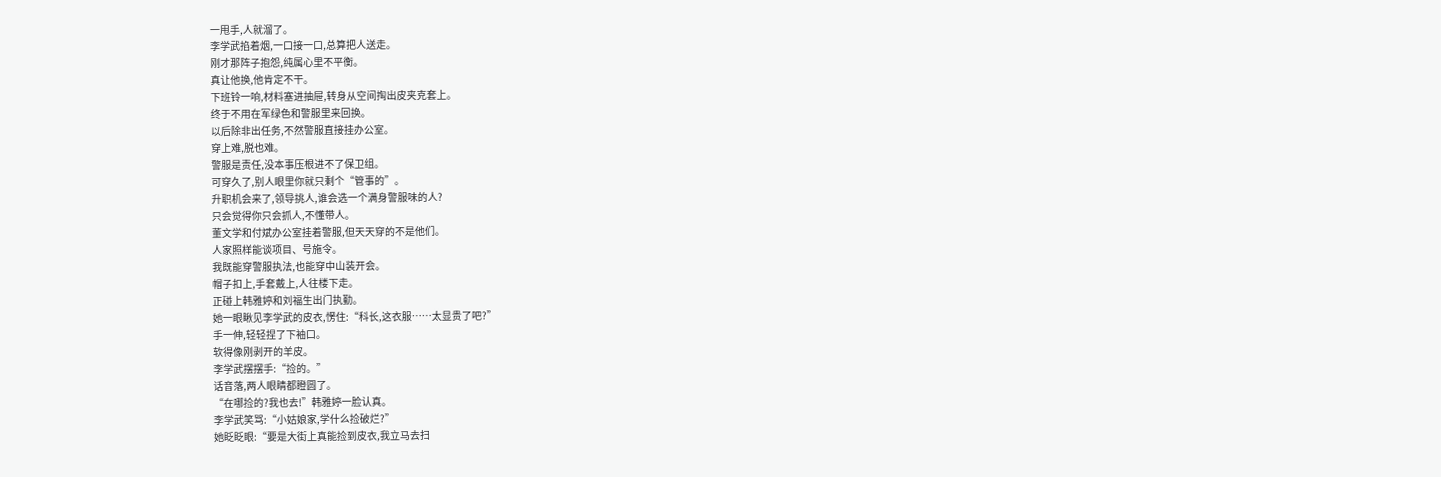一甩手,人就溜了。
李学武掐着烟,一口接一口,总算把人送走。
刚才那阵子抱怨,纯属心里不平衡。
真让他换,他肯定不干。
下班铃一响,材料塞进抽屉,转身从空间掏出皮夹克套上。
终于不用在军绿色和警服里来回换。
以后除非出任务,不然警服直接挂办公室。
穿上难,脱也难。
警服是责任,没本事压根进不了保卫组。
可穿久了,别人眼里你就只剩个“管事的”。
升职机会来了,领导挑人,谁会选一个满身警服味的人?
只会觉得你只会抓人,不懂带人。
董文学和付斌办公室挂着警服,但天天穿的不是他们。
人家照样能谈项目、号施令。
我既能穿警服执法,也能穿中山装开会。
帽子扣上,手套戴上,人往楼下走。
正碰上韩雅婷和刘福生出门执勤。
她一眼瞅见李学武的皮衣,愣住:“科长,这衣服……太显贵了吧?”
手一伸,轻轻捏了下袖口。
软得像刚剥开的羊皮。
李学武摆摆手:“捡的。”
话音落,两人眼睛都瞪圆了。
“在哪捡的?我也去!”韩雅婷一脸认真。
李学武笑骂:“小姑娘家,学什么捡破烂?”
她眨眨眼:“要是大街上真能捡到皮衣,我立马去扫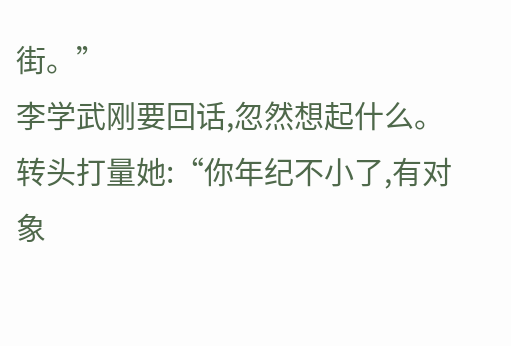街。”
李学武刚要回话,忽然想起什么。
转头打量她:“你年纪不小了,有对象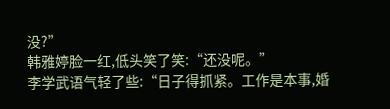没?”
韩雅婷脸一红,低头笑了笑:“还没呢。”
李学武语气轻了些:“日子得抓紧。工作是本事,婚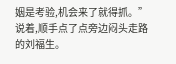姻是考验,机会来了就得抓。”
说着,顺手点了点旁边闷头走路的刘福生。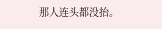那人连头都没抬。